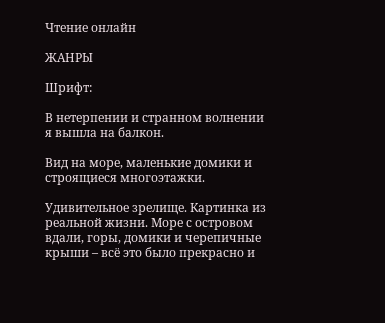Чтение онлайн

ЖАНРЫ

Шрифт:

В нетерпении и странном волнении я вышла на балкон.

Вид на море, маленькие домики и строящиеся многоэтажки.

Удивительное зрелище. Картинка из реальной жизни. Море с островом вдали, горы, домики и черепичные крыши – всё это было прекрасно и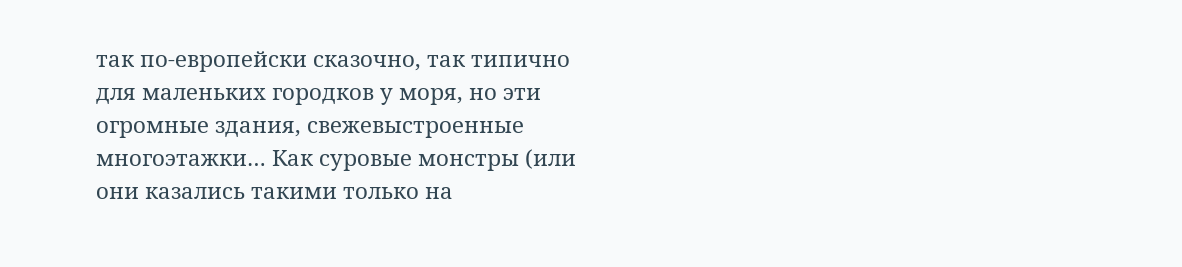так по-европейски сказочно, так типично для маленьких городков у моря, но эти огромные здания, свежевыстроенные многоэтажки… Как суровые монстры (или они казались такими только на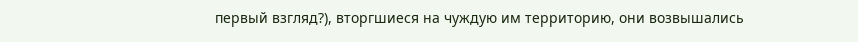первый взгляд?), вторгшиеся на чуждую им территорию, они возвышались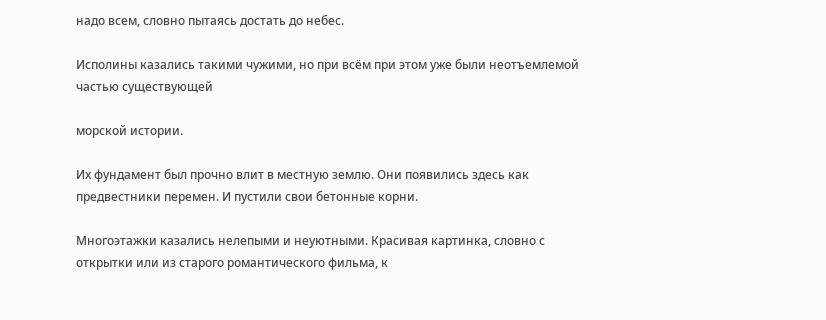надо всем, словно пытаясь достать до небес.

Исполины казались такими чужими, но при всём при этом уже были неотъемлемой частью существующей

морской истории.

Их фундамент был прочно влит в местную землю. Они появились здесь как предвестники перемен. И пустили свои бетонные корни.

Многоэтажки казались нелепыми и неуютными. Красивая картинка, словно с открытки или из старого романтического фильма, к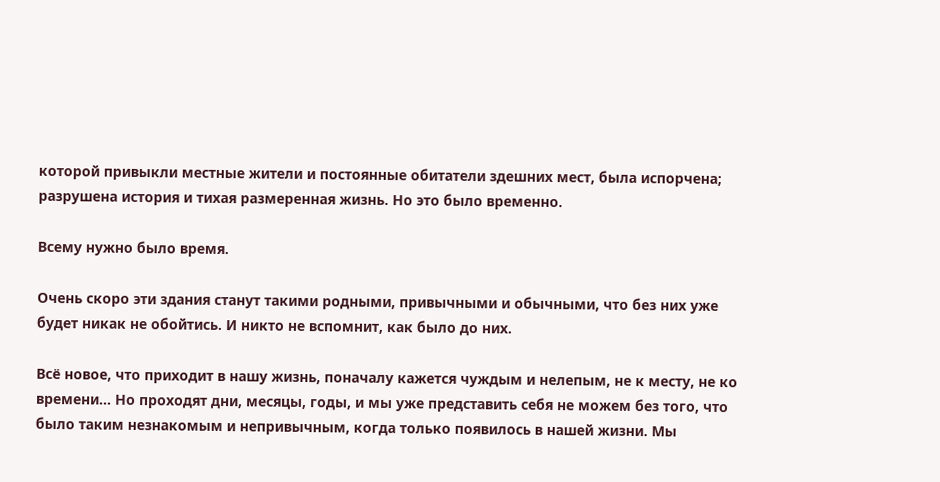которой привыкли местные жители и постоянные обитатели здешних мест, была испорчена; разрушена история и тихая размеренная жизнь. Но это было временно.

Всему нужно было время.

Очень скоро эти здания станут такими родными, привычными и обычными, что без них уже будет никак не обойтись. И никто не вспомнит, как было до них.

Всё новое, что приходит в нашу жизнь, поначалу кажется чуждым и нелепым, не к месту, не ко времени… Но проходят дни, месяцы, годы, и мы уже представить себя не можем без того, что было таким незнакомым и непривычным, когда только появилось в нашей жизни. Мы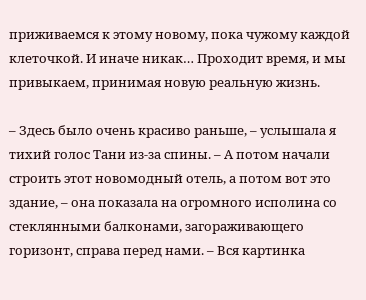приживаемся к этому новому, пока чужому каждой клеточкой. И иначе никак… Проходит время, и мы привыкаем, принимая новую реальную жизнь.

– Здесь было очень красиво раньше, – услышала я тихий голос Тани из-за спины. – А потом начали строить этот новомодный отель, а потом вот это здание, – она показала на огромного исполина со стеклянными балконами, загораживающего горизонт, справа перед нами. – Вся картинка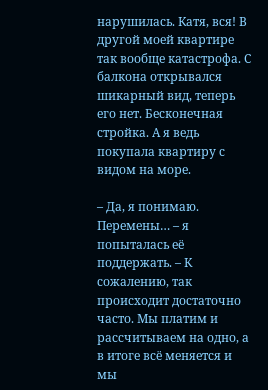нарушилась. Катя, вся! В другой моей квартире так вообще катастрофа. С балкона открывался шикарный вид, теперь его нет. Бесконечная стройка. А я ведь покупала квартиру с видом на море.

– Да, я понимаю. Перемены… – я попыталась её поддержать. – К сожалению, так происходит достаточно часто. Мы платим и рассчитываем на одно, а в итоге всё меняется и мы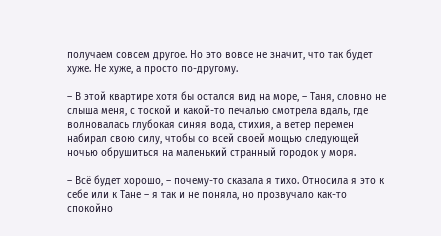получаем совсем другое. Но это вовсе не значит, что так будет хуже. Не хуже, а просто по-другому.

– В этой квартире хотя бы остался вид на море, – Таня, словно не слыша меня, с тоской и какой-то печалью смотрела вдаль, где волновалась глубокая синяя вода, стихия, а ветер перемен набирал свою силу, чтобы со всей своей мощью следующей ночью обрушиться на маленький странный городок у моря.

– Всё будет хорошо, – почему-то сказала я тихо. Относила я это к себе или к Тане – я так и не поняла, но прозвучало как-то спокойно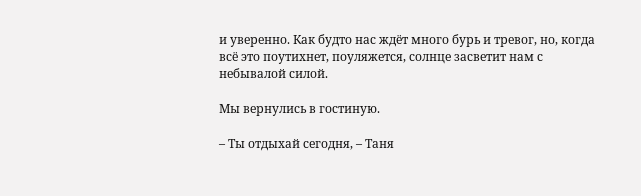и уверенно. Как будто нас ждёт много бурь и тревог, но, когда всё это поутихнет, поуляжется, солнце засветит нам с небывалой силой.

Мы вернулись в гостиную.

– Ты отдыхай сегодня, – Таня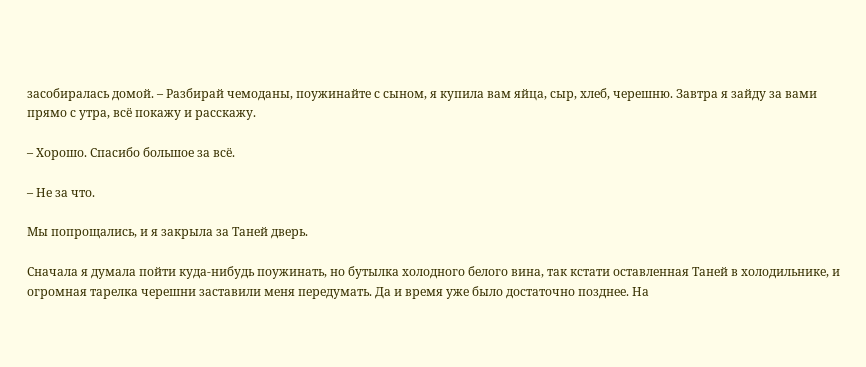засобиралась домой. – Разбирай чемоданы, поужинайте с сыном, я купила вам яйца, сыр, хлеб, черешню. Завтра я зайду за вами прямо с утра, всё покажу и расскажу.

– Хорошо. Спасибо большое за всё.

– Не за что.

Мы попрощались, и я закрыла за Таней дверь.

Сначала я думала пойти куда-нибудь поужинать, но бутылка холодного белого вина, так кстати оставленная Таней в холодильнике, и огромная тарелка черешни заставили меня передумать. Да и время уже было достаточно позднее. На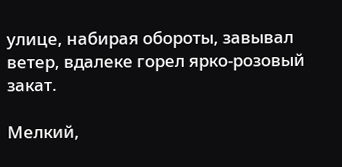улице, набирая обороты, завывал ветер, вдалеке горел ярко-розовый закат.

Мелкий,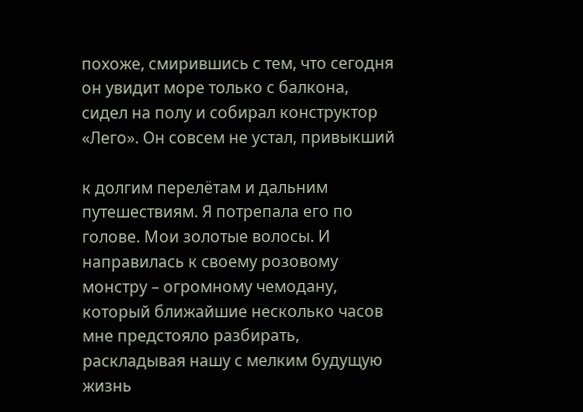похоже, смирившись с тем, что сегодня он увидит море только с балкона, сидел на полу и собирал конструктор «Лего». Он совсем не устал, привыкший

к долгим перелётам и дальним путешествиям. Я потрепала его по голове. Мои золотые волосы. И направилась к своему розовому монстру – огромному чемодану, который ближайшие несколько часов мне предстояло разбирать, раскладывая нашу с мелким будущую жизнь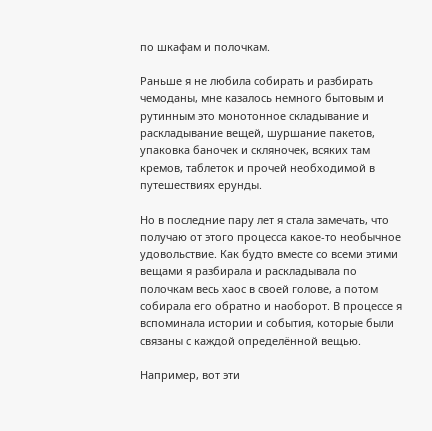по шкафам и полочкам.

Раньше я не любила собирать и разбирать чемоданы, мне казалось немного бытовым и рутинным это монотонное складывание и раскладывание вещей, шуршание пакетов, упаковка баночек и скляночек, всяких там кремов, таблеток и прочей необходимой в путешествиях ерунды.

Но в последние пару лет я стала замечать, что получаю от этого процесса какое-то необычное удовольствие. Как будто вместе со всеми этими вещами я разбирала и раскладывала по полочкам весь хаос в своей голове, а потом собирала его обратно и наоборот. В процессе я вспоминала истории и события, которые были связаны с каждой определённой вещью.

Например, вот эти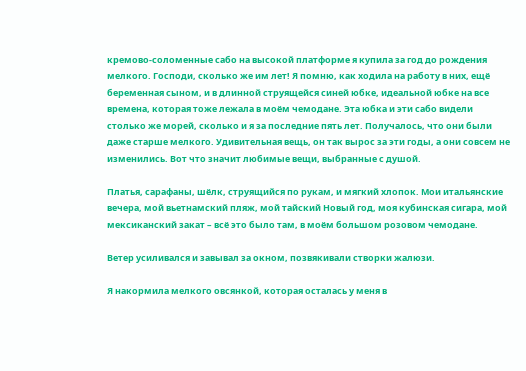кремово-соломенные сабо на высокой платформе я купила за год до рождения мелкого. Господи, сколько же им лет! Я помню, как ходила на работу в них, ещё беременная сыном, и в длинной струящейся синей юбке, идеальной юбке на все времена, которая тоже лежала в моём чемодане. Эта юбка и эти сабо видели столько же морей, сколько и я за последние пять лет. Получалось, что они были даже старше мелкого. Удивительная вещь, он так вырос за эти годы, а они совсем не изменились. Вот что значит любимые вещи, выбранные с душой.

Платья, сарафаны, шёлк, струящийся по рукам, и мягкий хлопок. Мои итальянские вечера, мой вьетнамский пляж, мой тайский Новый год, моя кубинская сигара, мой мексиканский закат – всё это было там, в моём большом розовом чемодане.

Ветер усиливался и завывал за окном, позвякивали створки жалюзи.

Я накормила мелкого овсянкой, которая осталась у меня в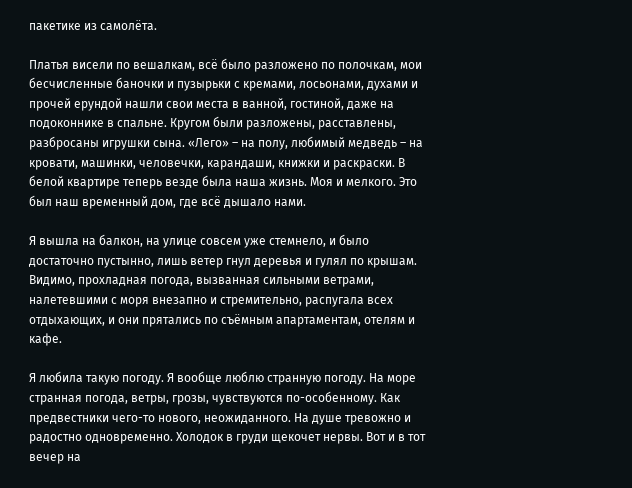пакетике из самолёта.

Платья висели по вешалкам, всё было разложено по полочкам, мои бесчисленные баночки и пузырьки с кремами, лосьонами, духами и прочей ерундой нашли свои места в ванной, гостиной, даже на подоконнике в спальне. Кругом были разложены, расставлены, разбросаны игрушки сына. «Лего» – на полу, любимый медведь – на кровати, машинки, человечки, карандаши, книжки и раскраски. В белой квартире теперь везде была наша жизнь. Моя и мелкого. Это был наш временный дом, где всё дышало нами.

Я вышла на балкон, на улице совсем уже стемнело, и было достаточно пустынно, лишь ветер гнул деревья и гулял по крышам. Видимо, прохладная погода, вызванная сильными ветрами, налетевшими с моря внезапно и стремительно, распугала всех отдыхающих, и они прятались по съёмным апартаментам, отелям и кафе.

Я любила такую погоду. Я вообще люблю странную погоду. На море странная погода, ветры, грозы, чувствуются по-особенному. Как предвестники чего-то нового, неожиданного. На душе тревожно и радостно одновременно. Холодок в груди щекочет нервы. Вот и в тот вечер на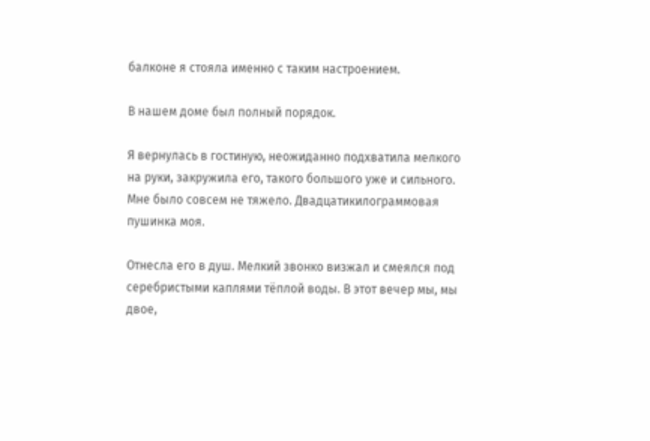балконе я стояла именно с таким настроением.

В нашем доме был полный порядок.

Я вернулась в гостиную, неожиданно подхватила мелкого на руки, закружила его, такого большого уже и сильного. Мне было совсем не тяжело. Двадцатикилограммовая пушинка моя.

Отнесла его в душ. Мелкий звонко визжал и смеялся под серебристыми каплями тёплой воды. В этот вечер мы, мы двое,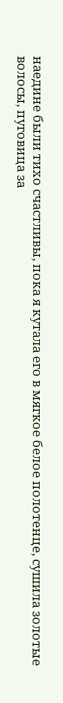наедине были тихо счастливы, пока я кутала его в мягкое белое полотенце, сушила золотые волосы, пуговица за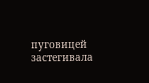пуговицей застегивала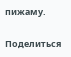пижаму.

Поделиться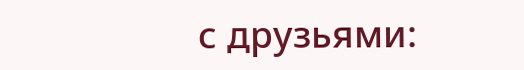с друзьями: